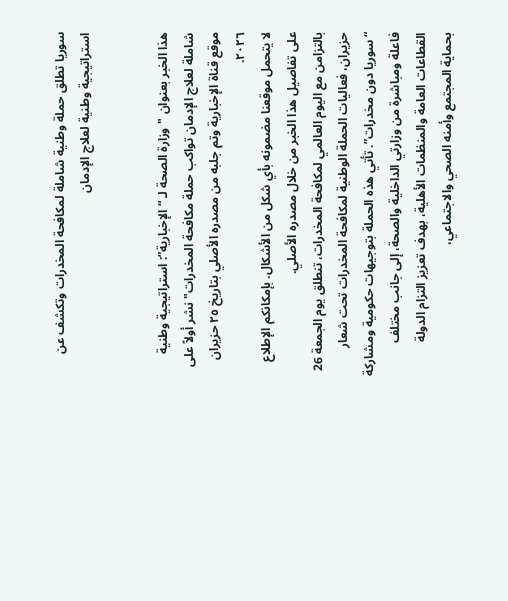سوريا تطلق حملة وطنية شاملة لمكافحة المخدرات وتكشف عن استراتيجية وطنية لعلاج الإدمان


هذا الخبر بعنوان "وزارة الصحة لـ “الإخبارية”: استراتيجية وطنية شاملة لعلاج الإدمان تواكب حملة مكافحة المخدرات" نشر أولاً على موقع قناة الإخبارية وتم جلبه من مصدره الأصلي بتاريخ ٢٥ حزيران ٢٠٢٦.
لا يتحمل موقعنا مضمونه بأي شكل من الأشكال. بإمكانكم الإطلاع على تفاصيل هذا الخبر من خلال مصدره الأصلي.
بالتزامن مع اليوم العالمي لمكافحة المخدرات، تنطلق يوم الجمعة 26 حزيران، فعاليات الحملة الوطنية لمكافحة المخدرات تحت شعار “سوريا دون مخدرات”. تأتي هذه الحملة بتوجيهات حكومية ومشاركة فاعلة ومباشرة من وزارتي الداخلية والصحة، إلى جانب مختلف القطاعات العامة والمنظمات الأهلية، بهدف تعزيز التزام الدولة بحماية المجتمع وأمنه الصحي والاجتماعي،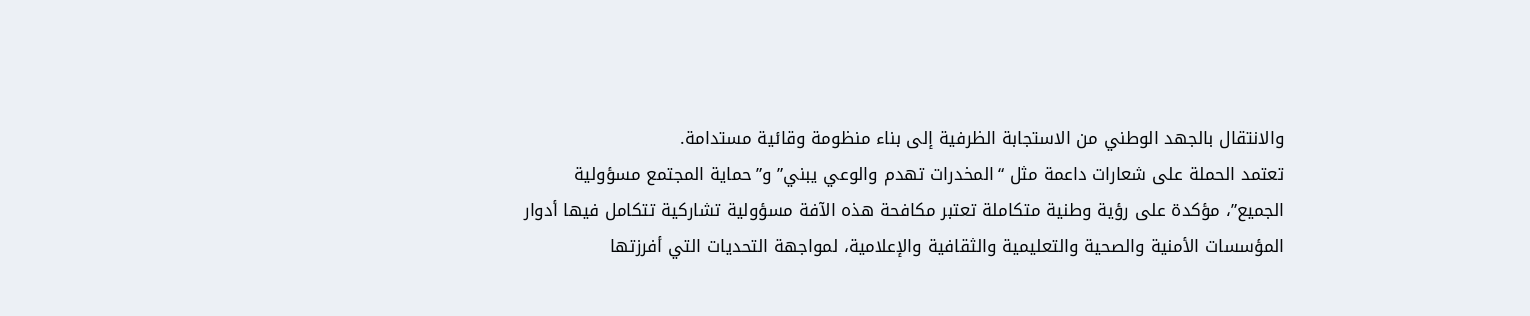والانتقال بالجهد الوطني من الاستجابة الظرفية إلى بناء منظومة وقائية مستدامة.
تعتمد الحملة على شعارات داعمة مثل “المخدرات تهدم والوعي يبني” و”حماية المجتمع مسؤولية الجميع”، مؤكدة على رؤية وطنية متكاملة تعتبر مكافحة هذه الآفة مسؤولية تشاركية تتكامل فيها أدوار المؤسسات الأمنية والصحية والتعليمية والثقافية والإعلامية، لمواجهة التحديات التي أفرزتها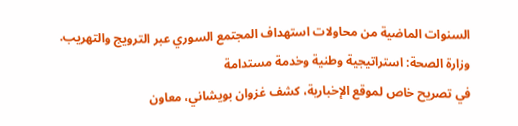السنوات الماضية من محاولات استهداف المجتمع السوري عبر الترويج والتهريب.
وزارة الصحة: استراتيجية وطنية وخدمة مستدامة
في تصريح خاص لموقع الإخبارية، كشف غزوان بويشاني، معاون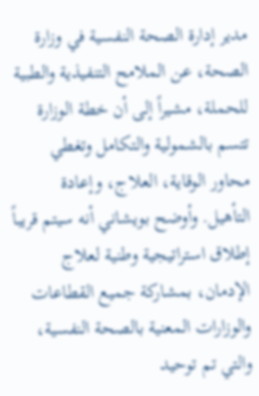مدير إدارة الصحة النفسية في وزارة الصحة، عن الملامح التنفيذية والطبية للحملة، مشيراً إلى أن خطة الوزارة تتسم بالشمولية والتكامل وتغطي محاور الوقاية، العلاج، وإعادة التأهيل. وأوضح بويشاني أنه سيتم قريباً إطلاق استراتيجية وطنية لعلاج الإدمان، بمشاركة جميع القطاعات والوزارات المعنية بالصحة النفسية، والتي تم توحيد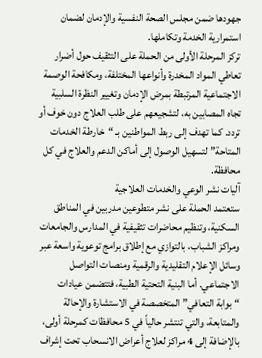جهودها ضمن مجلس الصحة النفسية والإدمان لضمان استمرارية الخدمة وتكاملها.
تركز المرحلة الأولى من الحملة على التثقيف حول أضرار تعاطي المواد المخدرة وأنواعها المختلفة، ومكافحة الوصمة الاجتماعية المرتبطة بمرض الإدمان وتغيير النظرة السلبية تجاه المصابين به، لتشجيعهم على طلب العلاج دون خوف أو تردد. كما تهدف إلى ربط المواطنين بـ “خارطة الخدمات المتاحة” لتسهيل الوصول إلى أماكن الدعم والعلاج في كل محافظة.
آليات نشر الوعي والخدمات العلاجية
ستعتمد الحملة على نشر متطوعين مدربين في المناطق السكنية، وتنظيم محاضرات تثقيفية في المدارس والجامعات ومراكز الشباب، بالتوازي مع إطلاق برامج توعوية واسعة عبر وسائل الإعلام التقليدية والرقمية ومنصات التواصل الاجتماعي. أما البنية التحتية الطبية، فتتضمن عيادات “بوابة التعافي” المتخصصة في الاستشارة والإحالة والمتابعة، والتي تنتشر حالياً في 5 محافظات كمرحلة أولى، بالإضافة إلى 4 مراكز لعلاج أعراض الانسحاب تحت إشراف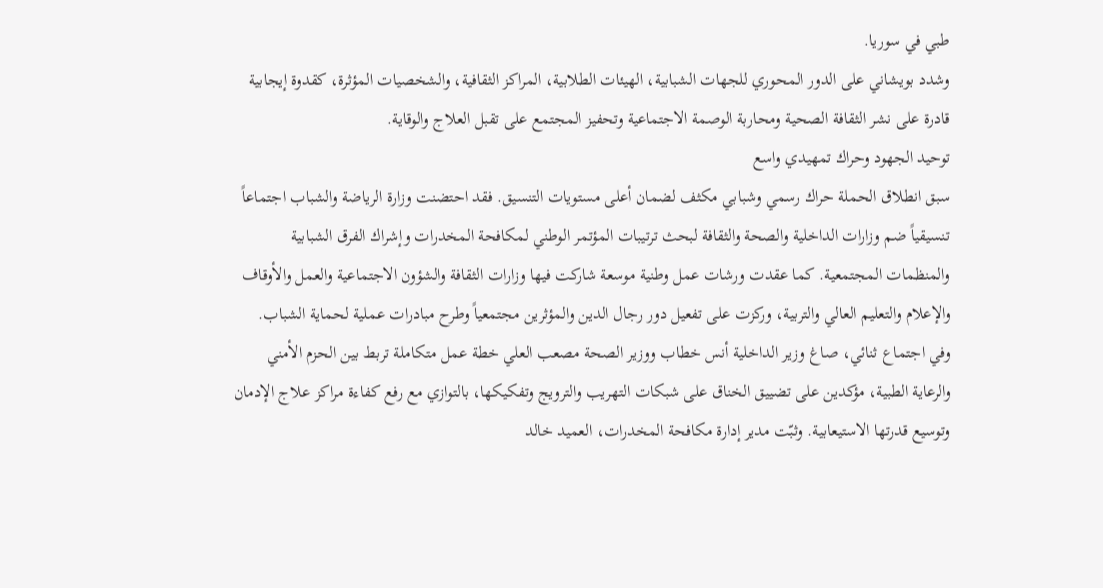طبي في سوريا.
وشدد بويشاني على الدور المحوري للجهات الشبابية، الهيئات الطلابية، المراكز الثقافية، والشخصيات المؤثرة، كقدوة إيجابية قادرة على نشر الثقافة الصحية ومحاربة الوصمة الاجتماعية وتحفيز المجتمع على تقبل العلاج والوقاية.
توحيد الجهود وحراك تمهيدي واسع
سبق انطلاق الحملة حراك رسمي وشبابي مكثف لضمان أعلى مستويات التنسيق. فقد احتضنت وزارة الرياضة والشباب اجتماعاً تنسيقياً ضم وزارات الداخلية والصحة والثقافة لبحث ترتيبات المؤتمر الوطني لمكافحة المخدرات وإشراك الفرق الشبابية والمنظمات المجتمعية. كما عقدت ورشات عمل وطنية موسعة شاركت فيها وزارات الثقافة والشؤون الاجتماعية والعمل والأوقاف والإعلام والتعليم العالي والتربية، وركزت على تفعيل دور رجال الدين والمؤثرين مجتمعياً وطرح مبادرات عملية لحماية الشباب.
وفي اجتماع ثنائي، صاغ وزير الداخلية أنس خطاب ووزير الصحة مصعب العلي خطة عمل متكاملة تربط بين الحزم الأمني والرعاية الطبية، مؤكدين على تضييق الخناق على شبكات التهريب والترويج وتفكيكها، بالتوازي مع رفع كفاءة مراكز علاج الإدمان وتوسيع قدرتها الاستيعابية. وثبّت مدير إدارة مكافحة المخدرات، العميد خالد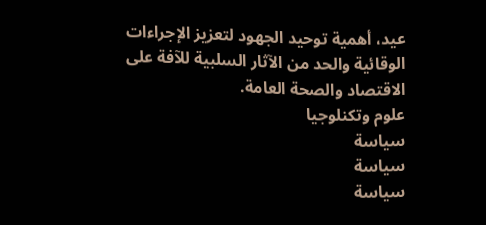عيد، أهمية توحيد الجهود لتعزيز الإجراءات الوقائية والحد من الآثار السلبية للآفة على الاقتصاد والصحة العامة.
علوم وتكنلوجيا
سياسة
سياسة
سياسة